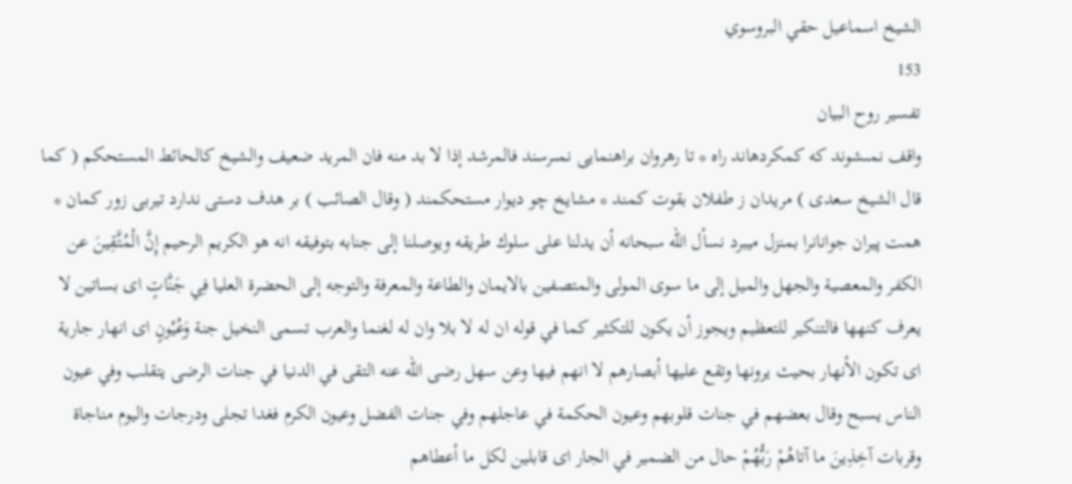الشيخ اسماعيل حقي البروسوي
153
تفسير روح البيان
واقف نمىشوند كه كمكردهاند راه * تا رهروان براهنمايى نمىرسند فالمرشد إذا لا بد منه فان المريد ضعيف والشيخ كالحائط المستحكم ( كما قال الشيخ سعدى ) مريدان ز طفلان بقوت كمند * مشايخ چو ديوار مستحكمند ( وقال الصائب ) بر هدف دستى ندارد تيربى زور كمان * همت پيران جوانانرا بمنزل ميبرد نسأل اللّه سبحانه أن يدلنا على سلوك طريقه ويوصلنا إلى جنابه بتوفيقه انه هو الكريم الرحيم إِنَّ الْمُتَّقِينَ عن الكفر والمعصية والجهل والميل إلى ما سوى المولى والمتصفين بالايمان والطاعة والمعرفة والتوجه إلى الحضرة العليا فِي جَنَّاتٍ اى بساتين لا يعرف كنهها فالتنكير للتعظيم ويجوز أن يكون للتكثير كما في قوله ان له لا بلا وان له لغنما والعرب تسمى النخيل جنة وَعُيُونٍ اى انهار جارية اى تكون الأنهار بحيث يرونها وتقع عليها أبصارهم لا انهم فيها وعن سهل رضى اللّه عنه التقى في الدنيا في جنات الرضى يتقلب وفي عيون الناس يسبح وقال بعضهم في جنات قلوبهم وعيون الحكمة في عاجلهم وفي جنات الفضل وعيون الكرم فغدا تجلى ودرجات واليوم مناجاة وقربات آخِذِينَ ما آتاهُمْ رَبُّهُمْ حال من الضمير في الجار اى قابلين لكل ما أعطاهم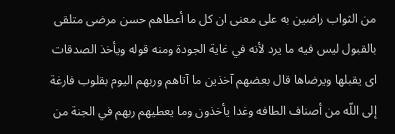من الثواب راضين به على معنى ان كل ما أعطاهم حسن مرضى متلقى بالقبول ليس فيه ما يرد لأنه في غاية الجودة ومنه قوله ويأخذ الصدقات اى يقبلها ويرضاها قال بعضهم آخذين ما آتاهم وربهم اليوم بقلوب فارغة إلى اللّه من أصناف الطافه وغدا يأخذون وما يعطيهم ربهم في الجنة من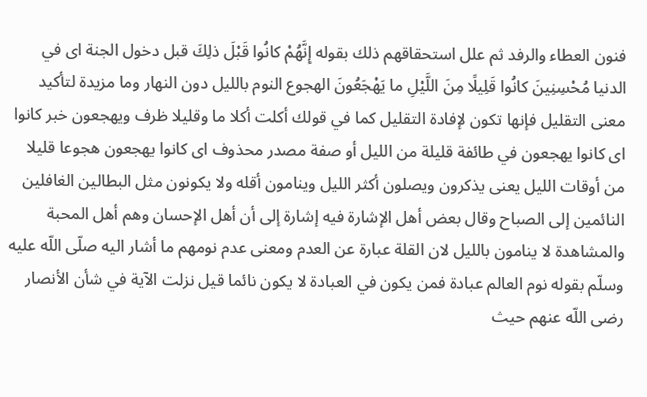فنون العطاء والرفد ثم علل استحقاقهم ذلك بقوله إِنَّهُمْ كانُوا قَبْلَ ذلِكَ قبل دخول الجنة اى في الدنيا مُحْسِنِينَ كانُوا قَلِيلًا مِنَ اللَّيْلِ ما يَهْجَعُونَ الهجوع النوم بالليل دون النهار وما مزيدة لتأكيد معنى التقليل فإنها تكون لإفادة التقليل كما في قولك أكلت أكلا ما وقليلا ظرف ويهجعون خبر كانوا اى كانوا يهجعون في طائفة قليلة من الليل أو صفة مصدر محذوف اى كانوا يهجعون هجوعا قليلا من أوقات الليل يعنى يذكرون ويصلون أكثر الليل وينامون أقله ولا يكونون مثل البطالين الغافلين النائمين إلى الصباح وقال بعض أهل الإشارة فيه إشارة إلى أن أهل الإحسان وهم أهل المحبة والمشاهدة لا ينامون بالليل لان القلة عبارة عن العدم ومعنى عدم نومهم ما أشار اليه صلّى اللّه عليه وسلّم بقوله نوم العالم عبادة فمن يكون في العبادة لا يكون نائما قيل نزلت الآية في شأن الأنصار رضى اللّه عنهم حيث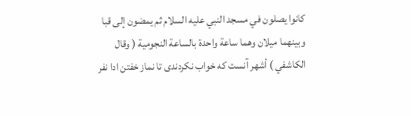كانوا يصلون في مسجد النبي عليه السلام ثم يمضون إلى قبا وبينهما ميلان وهما ساعة واحدة بالساعة النجومية ( وقال الكاشفي ) أشهر آنست كه خواب نكردندى تا نماز خفتن ادا نفر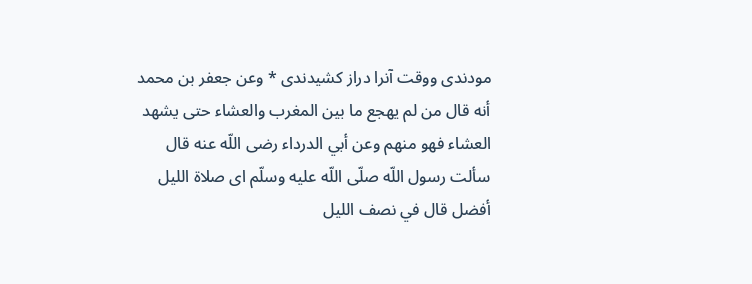مودندى ووقت آنرا دراز كشيدندى * وعن جعفر بن محمد أنه قال من لم يهجع ما بين المغرب والعشاء حتى يشهد العشاء فهو منهم وعن أبي الدرداء رضى اللّه عنه قال سألت رسول اللّه صلّى اللّه عليه وسلّم اى صلاة الليل أفضل قال في نصف الليل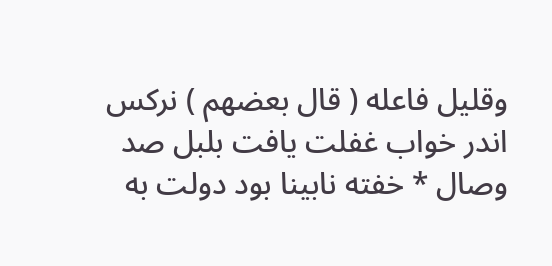وقليل فاعله ( قال بعضهم ) نركس اندر خواب غفلت يافت بلبل صد وصال * خفته نابينا بود دولت به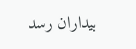بيداران رسد